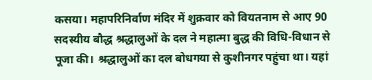कसया। महापरिनिर्वाण मंदिर में शुक्रवार को वियतनाम से आए 90 सदस्यीय बौद्ध श्रद्धालुओं के दल ने महात्मा बुद्ध की विधि-विधान से पूजा की। श्रद्धालुओं का दल बोधगया से कुशीनगर पहुंचा था। यहां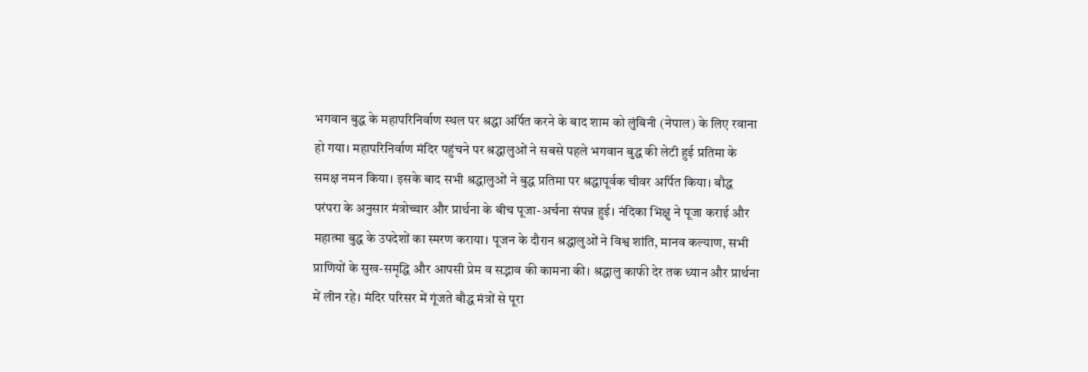भगवान बुद्ध के महापरिनिर्वाण स्थल पर श्रद्धा अर्पित करने के बाद शाम को लुंबिनी (नेपाल) के लिए रवाना हो गया। महापरिनिर्वाण मंदिर पहुंचने पर श्रद्धालुओं ने सबसे पहले भगवान बुद्ध की लेटी हुई प्रतिमा के समक्ष नमन किया। इसके बाद सभी श्रद्धालुओं ने बुद्ध प्रतिमा पर श्रद्धापूर्वक चीवर अर्पित किया। बौद्ध परंपरा के अनुसार मंत्रोच्चार और प्रार्थना के बीच पूजा-अर्चना संपन्न हुई। नंदिका भिक्षु ने पूजा कराई और महात्मा बुद्ध के उपदेशों का स्मरण कराया। पूजन के दौरान श्रद्धालुओं ने विश्व शांति, मानव कल्याण, सभी प्राणियों के सुख-समृद्धि और आपसी प्रेम व सद्भाव की कामना की। श्रद्धालु काफी देर तक ध्यान और प्रार्थना में लीन रहे। मंदिर परिसर में गूंजते बौद्ध मंत्रों से पूरा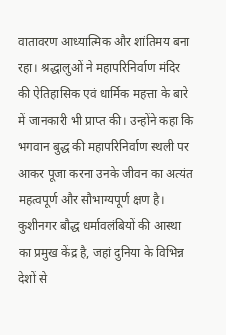वातावरण आध्यात्मिक और शांतिमय बना रहा। श्रद्धालुओं ने महापरिनिर्वाण मंदिर की ऐतिहासिक एवं धार्मिक महत्ता के बारे में जानकारी भी प्राप्त की। उन्होंने कहा कि भगवान बुद्ध की महापरिनिर्वाण स्थली पर आकर पूजा करना उनके जीवन का अत्यंत महत्वपूर्ण और सौभाग्यपूर्ण क्षण है। कुशीनगर बौद्ध धर्मावलंबियों की आस्था का प्रमुख केंद्र है, जहां दुनिया के विभिन्न देशों से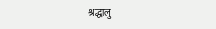श्रद्धालु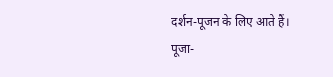दर्शन-पूजन के लिए आते हैं। पूजा-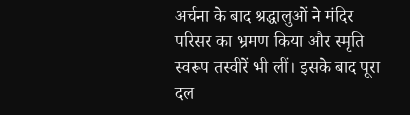अर्चना के बाद श्रद्धालुओं ने मंदिर परिसर का भ्रमण किया और स्मृति स्वरूप तस्वीरें भी लीं। इसके बाद पूरा दल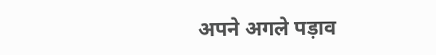अपने अगले पड़ाव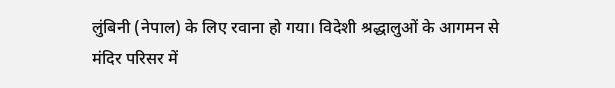लुंबिनी (नेपाल) के लिए रवाना हो गया। विदेशी श्रद्धालुओं के आगमन से मंदिर परिसर में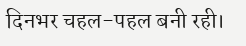दिनभर चहल-पहल बनी रही।